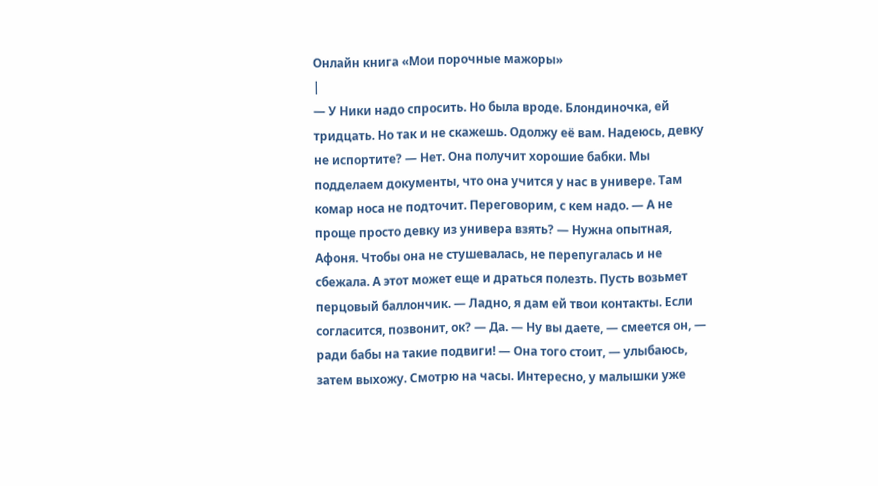Онлайн книга «Мои порочные мажоры»
|
— У Ники надо спросить. Но была вроде. Блондиночка, ей тридцать. Но так и не скажешь. Одолжу её вам. Надеюсь, девку не испортите? — Нет. Она получит хорошие бабки. Мы подделаем документы, что она учится у нас в универе. Там комар носа не подточит. Переговорим, с кем надо. — А не проще просто девку из универа взять? — Нужна опытная, Афоня. Чтобы она не стушевалась, не перепугалась и не сбежала. А этот может еще и драться полезть. Пусть возьмет перцовый баллончик. — Ладно, я дам ей твои контакты. Если согласится, позвонит, ок? — Да. — Ну вы даете, — смеется он, — ради бабы на такие подвиги! — Она того стоит, — улыбаюсь, затем выхожу. Смотрю на часы. Интересно, у малышки уже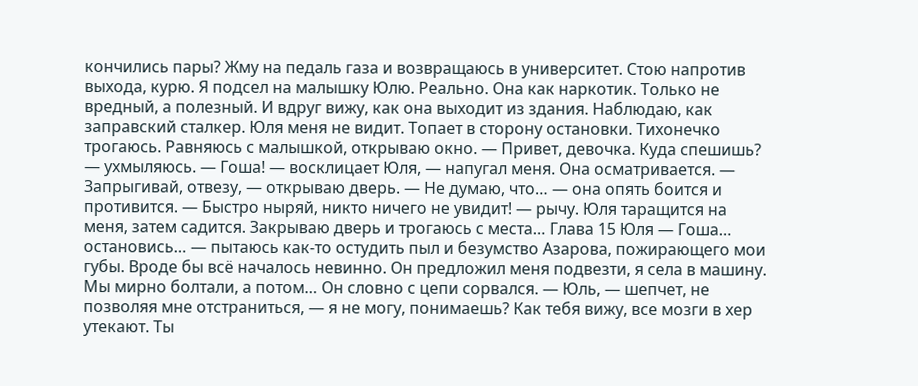кончились пары? Жму на педаль газа и возвращаюсь в университет. Стою напротив выхода, курю. Я подсел на малышку Юлю. Реально. Она как наркотик. Только не вредный, а полезный. И вдруг вижу, как она выходит из здания. Наблюдаю, как заправский сталкер. Юля меня не видит. Топает в сторону остановки. Тихонечко трогаюсь. Равняюсь с малышкой, открываю окно. — Привет, девочка. Куда спешишь? — ухмыляюсь. — Гоша! — восклицает Юля, — напугал меня. Она осматривается. — Запрыгивай, отвезу, — открываю дверь. — Не думаю, что… — она опять боится и противится. — Быстро ныряй, никто ничего не увидит! — рычу. Юля таращится на меня, затем садится. Закрываю дверь и трогаюсь с места… Глава 15 Юля — Гоша… остановись… — пытаюсь как-то остудить пыл и безумство Азарова, пожирающего мои губы. Вроде бы всё началось невинно. Он предложил меня подвезти, я села в машину. Мы мирно болтали, а потом… Он словно с цепи сорвался. — Юль, — шепчет, не позволяя мне отстраниться, — я не могу, понимаешь? Как тебя вижу, все мозги в хер утекают. Ты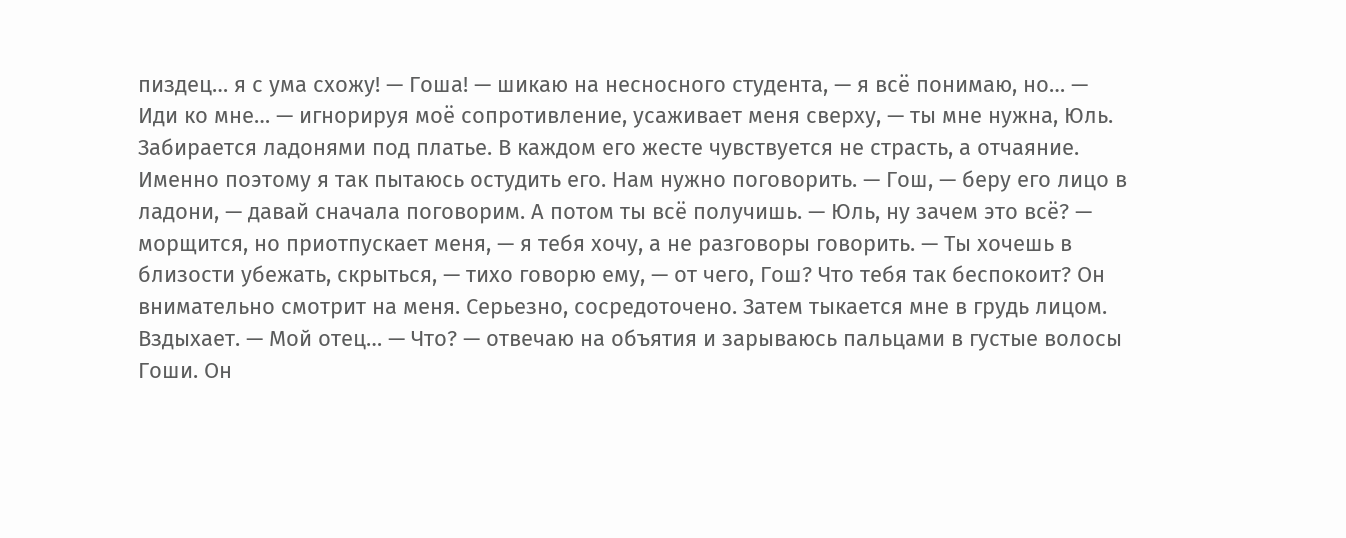пиздец… я с ума схожу! — Гоша! — шикаю на несносного студента, — я всё понимаю, но… — Иди ко мне… — игнорируя моё сопротивление, усаживает меня сверху, — ты мне нужна, Юль. Забирается ладонями под платье. В каждом его жесте чувствуется не страсть, а отчаяние. Именно поэтому я так пытаюсь остудить его. Нам нужно поговорить. — Гош, — беру его лицо в ладони, — давай сначала поговорим. А потом ты всё получишь. — Юль, ну зачем это всё? — морщится, но приотпускает меня, — я тебя хочу, а не разговоры говорить. — Ты хочешь в близости убежать, скрыться, — тихо говорю ему, — от чего, Гош? Что тебя так беспокоит? Он внимательно смотрит на меня. Серьезно, сосредоточено. Затем тыкается мне в грудь лицом. Вздыхает. — Мой отец… — Что? — отвечаю на объятия и зарываюсь пальцами в густые волосы Гоши. Он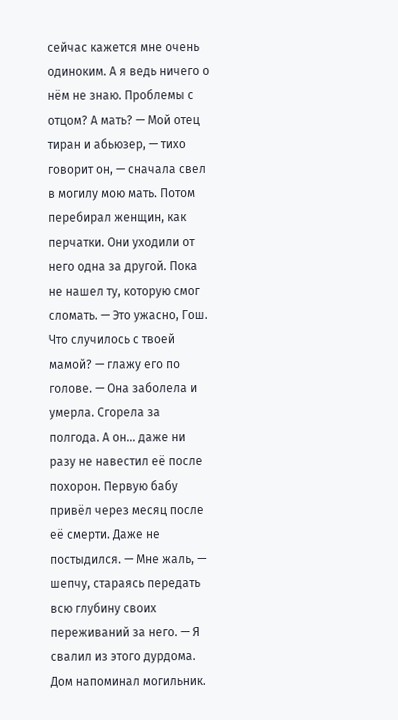сейчас кажется мне очень одиноким. А я ведь ничего о нём не знаю. Проблемы с отцом? А мать? — Мой отец тиран и абьюзер, — тихо говорит он, — сначала свел в могилу мою мать. Потом перебирал женщин, как перчатки. Они уходили от него одна за другой. Пока не нашел ту, которую смог сломать. — Это ужасно, Гош. Что случилось с твоей мамой? — глажу его по голове. — Она заболела и умерла. Сгорела за полгода. А он… даже ни разу не навестил её после похорон. Первую бабу привёл через месяц после её смерти. Даже не постыдился. — Мне жаль, — шепчу, стараясь передать всю глубину своих переживаний за него. — Я свалил из этого дурдома. Дом напоминал могильник.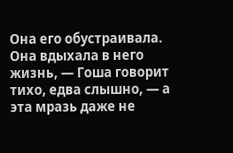Она его обустраивала. Она вдыхала в него жизнь, — Гоша говорит тихо, едва слышно, — а эта мразь даже не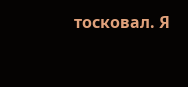тосковал. Я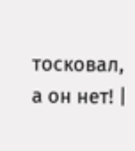тосковал, а он нет! |